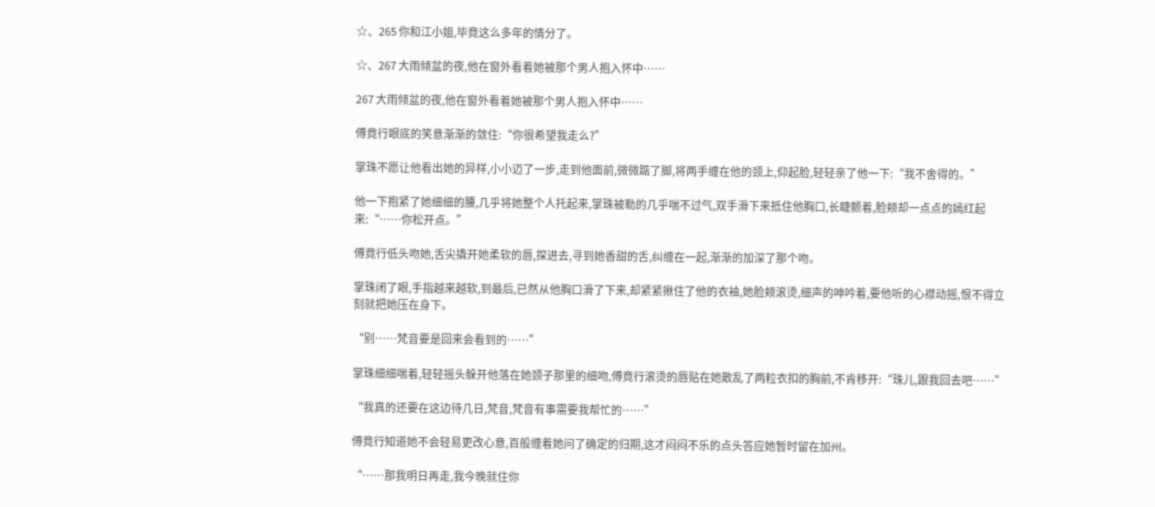☆、265 你和江小姐,毕竟这么多年的情分了。

☆、267 大雨倾盆的夜,他在窗外看着她被那个男人抱入怀中……

267 大雨倾盆的夜,他在窗外看着她被那个男人抱入怀中……

傅竟行眼底的笑意渐渐的敛住:“你很希望我走么?”

掌珠不愿让他看出她的异样,小小迈了一步,走到他面前,微微踮了脚,将两手缠在他的颈上,仰起脸,轻轻亲了他一下:“我不舍得的。”

他一下抱紧了她细细的腰,几乎将她整个人托起来,掌珠被勒的几乎喘不过气,双手滑下来抵住他胸口,长睫颤着,脸颊却一点点的嫣红起来:“……你松开点。”

傅竟行低头吻她,舌尖撬开她柔软的唇,探进去,寻到她香甜的舌,纠缠在一起,渐渐的加深了那个吻。

掌珠闭了眼,手指越来越软,到最后,已然从他胸口滑了下来,却紧紧揪住了他的衣袖,她脸颊滚烫,细声的呻吟着,要他听的心襟动摇,恨不得立刻就把她压在身下。

“别……梵音要是回来会看到的……”

掌珠细细喘着,轻轻摇头躲开他落在她颈子那里的细吻,傅竟行滚烫的唇贴在她散乱了两粒衣扣的胸前,不肯移开:“珠儿,跟我回去吧……”

“我真的还要在这边待几日,梵音,梵音有事需要我帮忙的……”

傅竟行知道她不会轻易更改心意,百般缠着她问了确定的归期,这才闷闷不乐的点头答应她暂时留在加州。

“……那我明日再走,我今晚就住你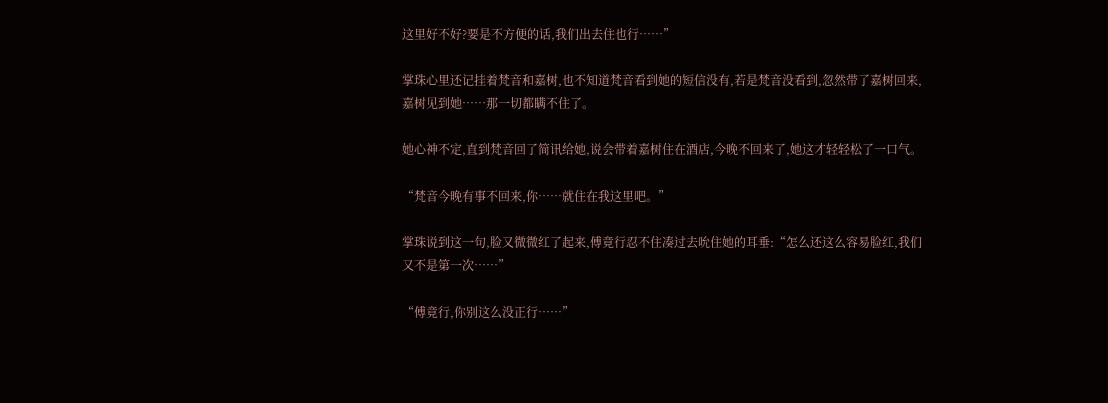这里好不好?要是不方便的话,我们出去住也行……”

掌珠心里还记挂着梵音和嘉树,也不知道梵音看到她的短信没有,若是梵音没看到,忽然带了嘉树回来,嘉树见到她……那一切都瞒不住了。

她心神不定,直到梵音回了简讯给她,说会带着嘉树住在酒店,今晚不回来了,她这才轻轻松了一口气。

“梵音今晚有事不回来,你……就住在我这里吧。”

掌珠说到这一句,脸又微微红了起来,傅竟行忍不住凑过去吮住她的耳垂:“怎么还这么容易脸红,我们又不是第一次……”

“傅竟行,你别这么没正行……”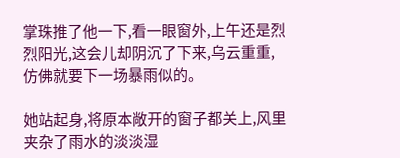掌珠推了他一下,看一眼窗外,上午还是烈烈阳光,这会儿却阴沉了下来,乌云重重,仿佛就要下一场暴雨似的。

她站起身,将原本敞开的窗子都关上,风里夹杂了雨水的淡淡湿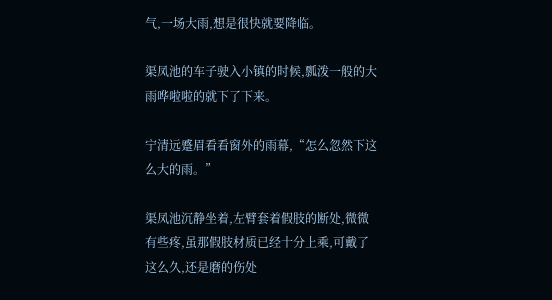气,一场大雨,想是很快就要降临。

渠凤池的车子驶入小镇的时候,瓢泼一般的大雨哗啦啦的就下了下来。

宁清远蹙眉看看窗外的雨幕,“怎么忽然下这么大的雨。”

渠凤池沉静坐着,左臂套着假肢的断处,微微有些疼,虽那假肢材质已经十分上乘,可戴了这么久,还是磨的伤处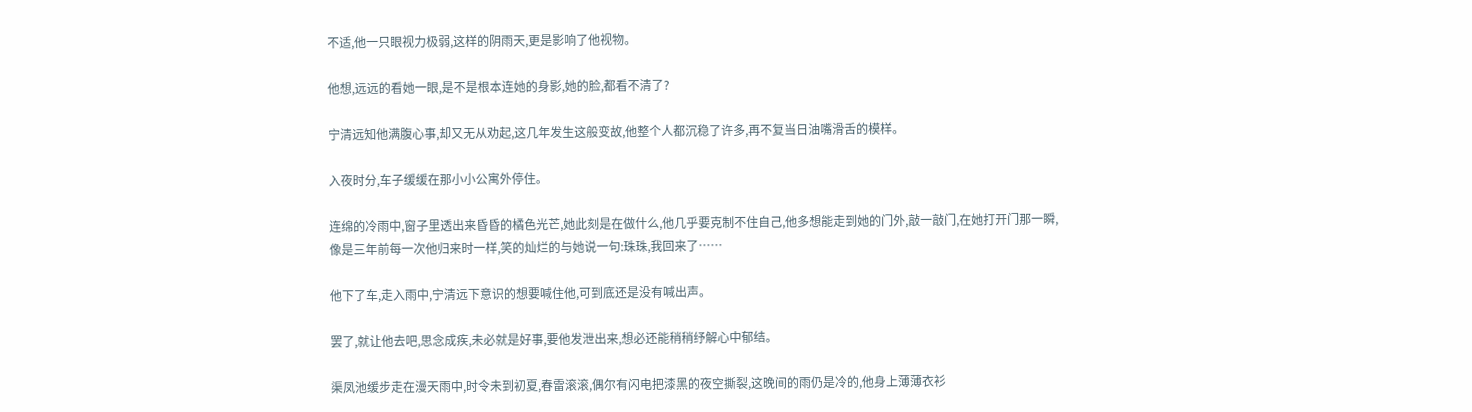不适,他一只眼视力极弱,这样的阴雨天,更是影响了他视物。

他想,远远的看她一眼,是不是根本连她的身影,她的脸,都看不清了?

宁清远知他满腹心事,却又无从劝起,这几年发生这般变故,他整个人都沉稳了许多,再不复当日油嘴滑舌的模样。

入夜时分,车子缓缓在那小小公寓外停住。

连绵的冷雨中,窗子里透出来昏昏的橘色光芒,她此刻是在做什么,他几乎要克制不住自己,他多想能走到她的门外,敲一敲门,在她打开门那一瞬,像是三年前每一次他归来时一样,笑的灿烂的与她说一句:珠珠,我回来了……

他下了车,走入雨中,宁清远下意识的想要喊住他,可到底还是没有喊出声。

罢了,就让他去吧,思念成疾,未必就是好事,要他发泄出来,想必还能稍稍纾解心中郁结。

渠凤池缓步走在漫天雨中,时令未到初夏,春雷滚滚,偶尔有闪电把漆黑的夜空撕裂,这晚间的雨仍是冷的,他身上薄薄衣衫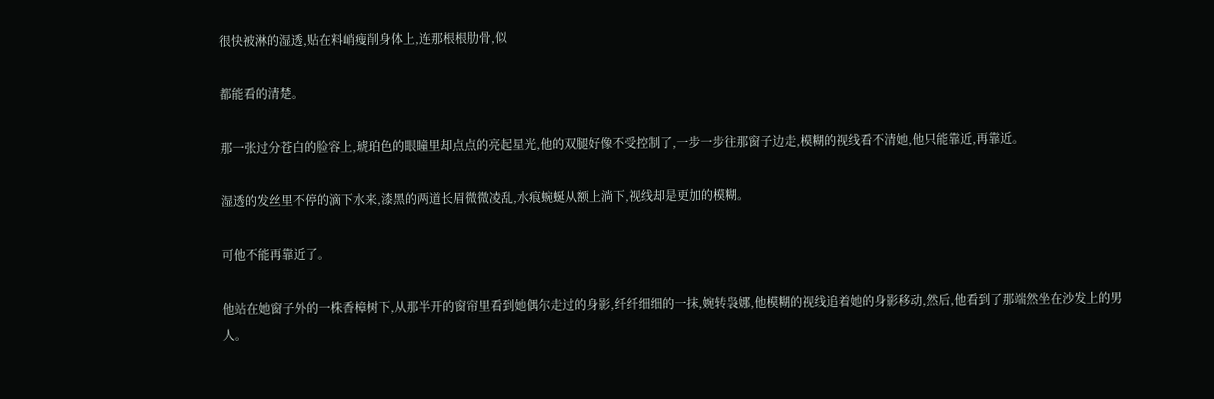很快被淋的湿透,贴在料峭瘦削身体上,连那根根肋骨,似

都能看的清楚。

那一张过分苍白的脸容上,琥珀色的眼瞳里却点点的亮起星光,他的双腿好像不受控制了,一步一步往那窗子边走,模糊的视线看不清她,他只能靠近,再靠近。

湿透的发丝里不停的滴下水来,漆黑的两道长眉微微凌乱,水痕蜿蜒从额上淌下,视线却是更加的模糊。

可他不能再靠近了。

他站在她窗子外的一株香樟树下,从那半开的窗帘里看到她偶尔走过的身影,纤纤细细的一抹,婉转袅娜,他模糊的视线追着她的身影移动,然后,他看到了那端然坐在沙发上的男人。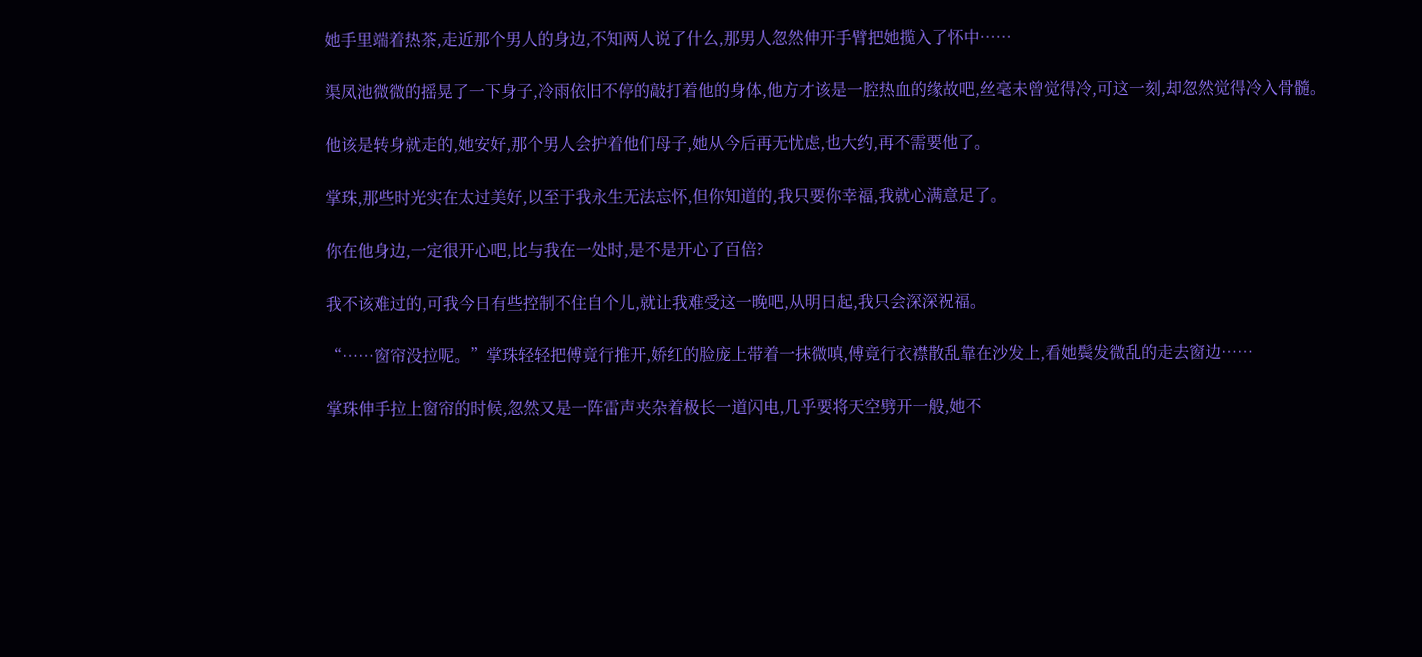她手里端着热茶,走近那个男人的身边,不知两人说了什么,那男人忽然伸开手臂把她揽入了怀中……

渠凤池微微的摇晃了一下身子,冷雨依旧不停的敲打着他的身体,他方才该是一腔热血的缘故吧,丝毫未曾觉得冷,可这一刻,却忽然觉得冷入骨髓。

他该是转身就走的,她安好,那个男人会护着他们母子,她从今后再无忧虑,也大约,再不需要他了。

掌珠,那些时光实在太过美好,以至于我永生无法忘怀,但你知道的,我只要你幸福,我就心满意足了。

你在他身边,一定很开心吧,比与我在一处时,是不是开心了百倍?

我不该难过的,可我今日有些控制不住自个儿,就让我难受这一晚吧,从明日起,我只会深深祝福。

“……窗帘没拉呢。”掌珠轻轻把傅竟行推开,娇红的脸庞上带着一抹微嗔,傅竟行衣襟散乱靠在沙发上,看她鬓发微乱的走去窗边……

掌珠伸手拉上窗帘的时候,忽然又是一阵雷声夹杂着极长一道闪电,几乎要将天空劈开一般,她不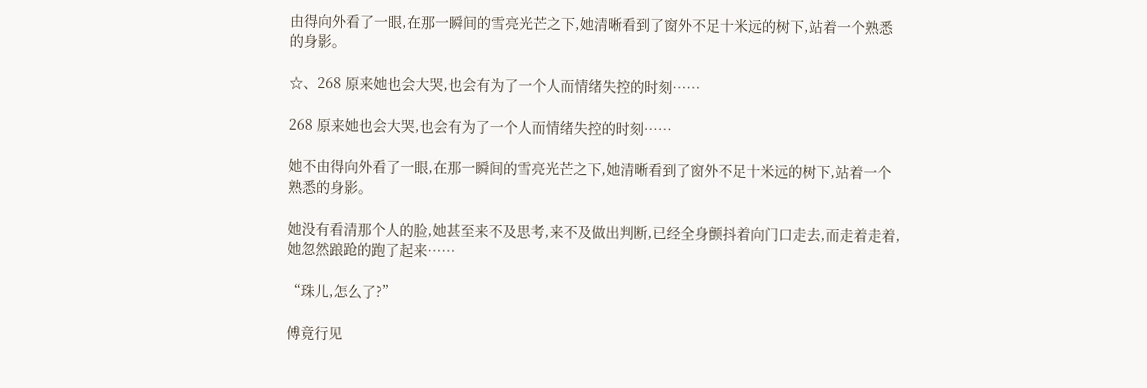由得向外看了一眼,在那一瞬间的雪亮光芒之下,她清晰看到了窗外不足十米远的树下,站着一个熟悉的身影。

☆、268 原来她也会大哭,也会有为了一个人而情绪失控的时刻……

268 原来她也会大哭,也会有为了一个人而情绪失控的时刻……

她不由得向外看了一眼,在那一瞬间的雪亮光芒之下,她清晰看到了窗外不足十米远的树下,站着一个熟悉的身影。

她没有看清那个人的脸,她甚至来不及思考,来不及做出判断,已经全身颤抖着向门口走去,而走着走着,她忽然踉跄的跑了起来……

“珠儿,怎么了?”

傅竟行见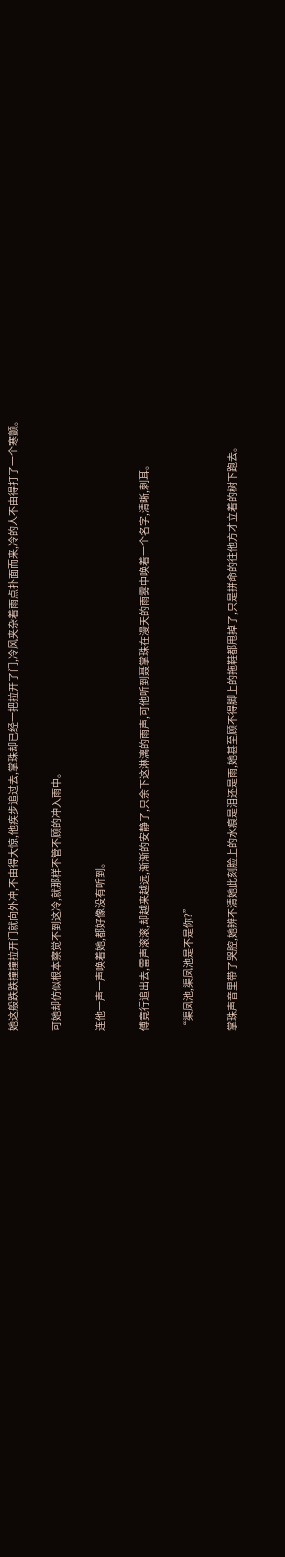她这般跌跌撞撞拉开门就向外冲,不由得大惊,他疾步追过去,掌珠却已经一把拉开了门,冷风夹杂着雨点扑面而来,冷的人不由得打了一个寒颤。

可她却仿似根本察觉不到这冷,就那样不管不顾的冲入雨中。

连他一声一声唤着她,都好像没有听到。

傅竟行追出去,雷声滚滚,却越来越远,渐渐的安静了,只余下这淋漓的雨声,可他听到聂掌珠在漫天的雨雾中唤着一个名字,清晰,刺耳。

“渠凤池,渠凤池是不是你?”

掌珠声音里带了哭腔,她辨不清她此刻脸上的水痕是泪还是雨,她甚至顾不得脚上的拖鞋都甩掉了,只是拼命的往他方才立着的树下跑去。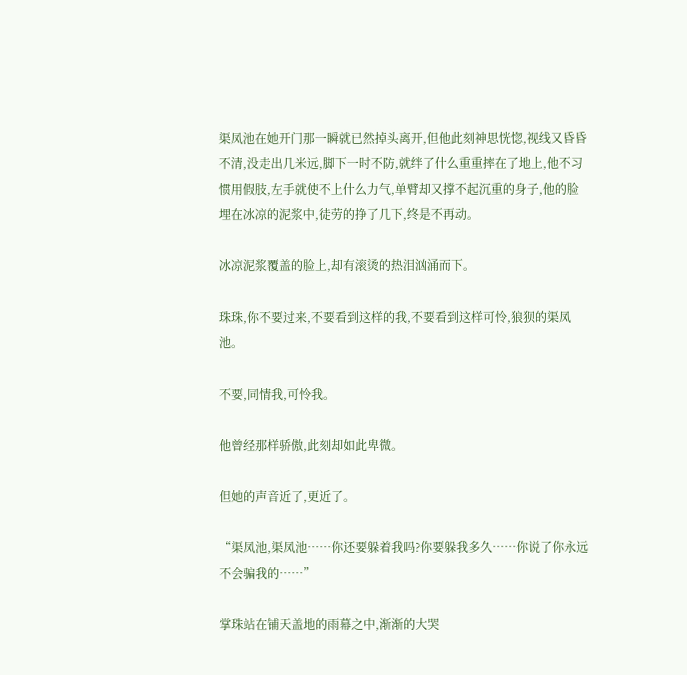渠凤池在她开门那一瞬就已然掉头离开,但他此刻神思恍惚,视线又昏昏不清,没走出几米远,脚下一时不防,就绊了什么重重摔在了地上,他不习惯用假肢,左手就使不上什么力气,单臂却又撑不起沉重的身子,他的脸埋在冰凉的泥浆中,徒劳的挣了几下,终是不再动。

冰凉泥浆覆盖的脸上,却有滚烫的热泪汹涌而下。

珠珠,你不要过来,不要看到这样的我,不要看到这样可怜,狼狈的渠凤池。

不要,同情我,可怜我。

他曾经那样骄傲,此刻却如此卑微。

但她的声音近了,更近了。

“渠凤池,渠凤池……你还要躲着我吗?你要躲我多久……你说了你永远不会骗我的……”

掌珠站在铺天盖地的雨幕之中,渐渐的大哭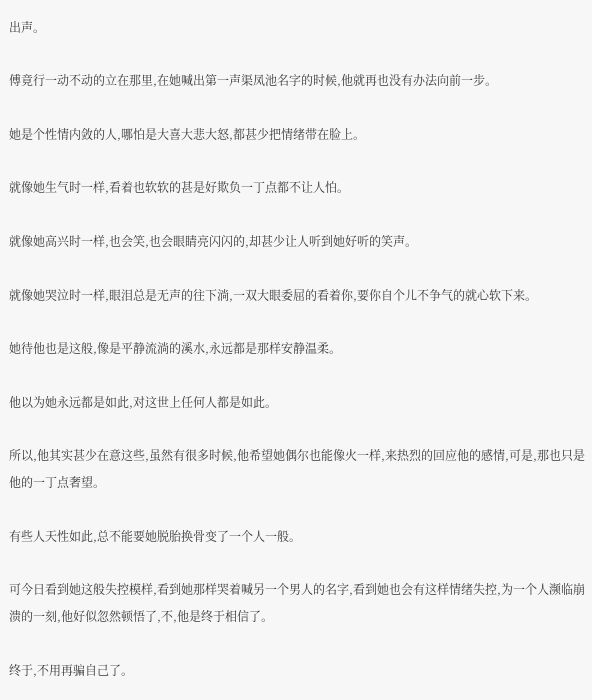出声。

傅竟行一动不动的立在那里,在她喊出第一声渠凤池名字的时候,他就再也没有办法向前一步。

她是个性情内敛的人,哪怕是大喜大悲大怒,都甚少把情绪带在脸上。

就像她生气时一样,看着也软软的甚是好欺负一丁点都不让人怕。

就像她高兴时一样,也会笑,也会眼睛亮闪闪的,却甚少让人听到她好听的笑声。

就像她哭泣时一样,眼泪总是无声的往下淌,一双大眼委屈的看着你,要你自个儿不争气的就心软下来。

她待他也是这般,像是平静流淌的溪水,永远都是那样安静温柔。

他以为她永远都是如此,对这世上任何人都是如此。

所以,他其实甚少在意这些,虽然有很多时候,他希望她偶尔也能像火一样,来热烈的回应他的感情,可是,那也只是他的一丁点奢望。

有些人天性如此,总不能要她脱胎换骨变了一个人一般。

可今日看到她这般失控模样,看到她那样哭着喊另一个男人的名字,看到她也会有这样情绪失控,为一个人濒临崩溃的一刻,他好似忽然顿悟了,不,他是终于相信了。

终于,不用再骗自己了。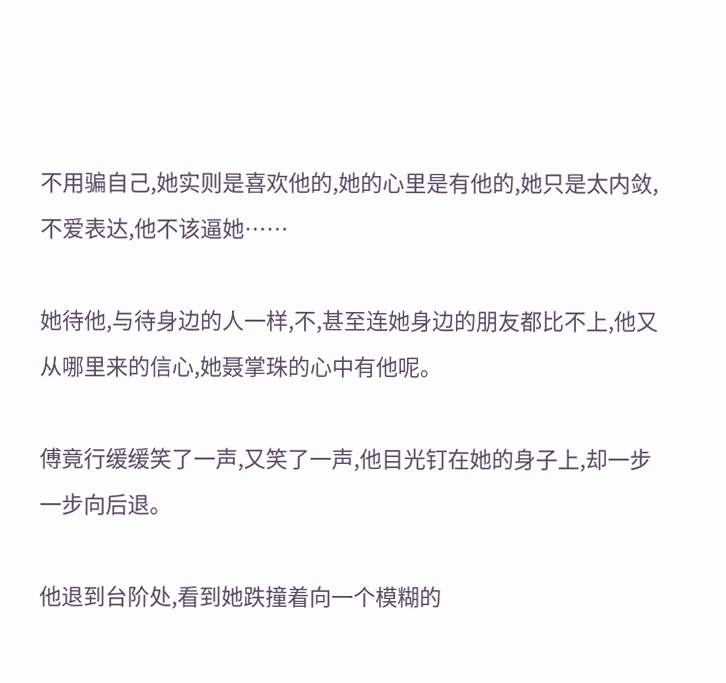不用骗自己,她实则是喜欢他的,她的心里是有他的,她只是太内敛,不爱表达,他不该逼她……

她待他,与待身边的人一样,不,甚至连她身边的朋友都比不上,他又从哪里来的信心,她聂掌珠的心中有他呢。

傅竟行缓缓笑了一声,又笑了一声,他目光钉在她的身子上,却一步一步向后退。

他退到台阶处,看到她跌撞着向一个模糊的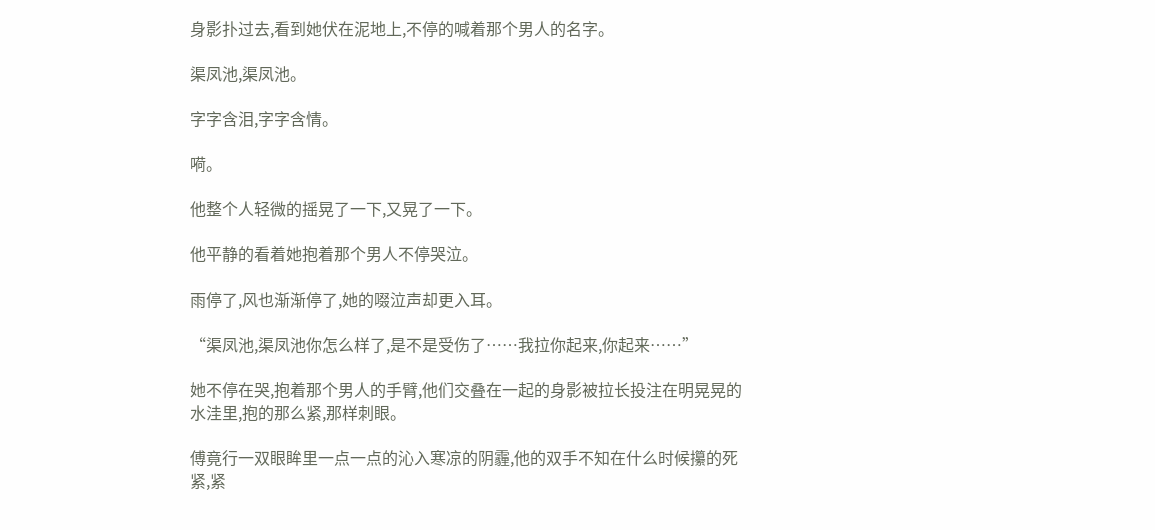身影扑过去,看到她伏在泥地上,不停的喊着那个男人的名字。

渠凤池,渠凤池。

字字含泪,字字含情。

嗬。

他整个人轻微的摇晃了一下,又晃了一下。

他平静的看着她抱着那个男人不停哭泣。

雨停了,风也渐渐停了,她的啜泣声却更入耳。

“渠凤池,渠凤池你怎么样了,是不是受伤了……我拉你起来,你起来……”

她不停在哭,抱着那个男人的手臂,他们交叠在一起的身影被拉长投注在明晃晃的水洼里,抱的那么紧,那样刺眼。

傅竟行一双眼眸里一点一点的沁入寒凉的阴霾,他的双手不知在什么时候攥的死紧,紧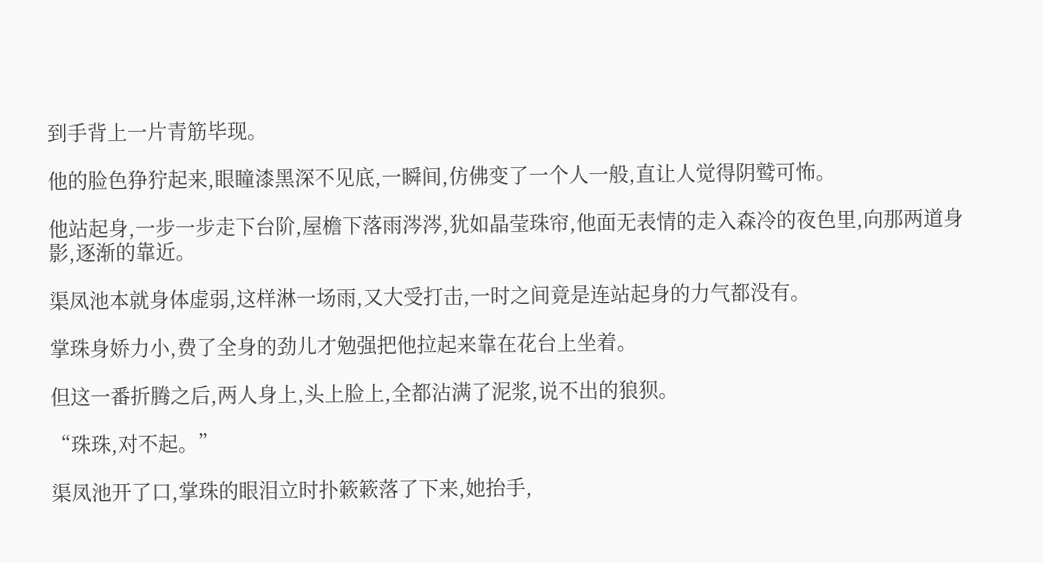到手背上一片青筋毕现。

他的脸色狰狞起来,眼瞳漆黑深不见底,一瞬间,仿佛变了一个人一般,直让人觉得阴鹫可怖。

他站起身,一步一步走下台阶,屋檐下落雨涔涔,犹如晶莹珠帘,他面无表情的走入森冷的夜色里,向那两道身影,逐渐的靠近。

渠凤池本就身体虚弱,这样淋一场雨,又大受打击,一时之间竟是连站起身的力气都没有。

掌珠身娇力小,费了全身的劲儿才勉强把他拉起来靠在花台上坐着。

但这一番折腾之后,两人身上,头上脸上,全都沾满了泥浆,说不出的狼狈。

“珠珠,对不起。”

渠凤池开了口,掌珠的眼泪立时扑簌簌落了下来,她抬手,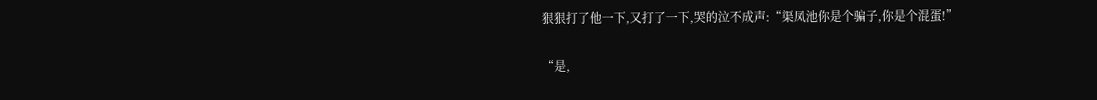狠狠打了他一下,又打了一下,哭的泣不成声:“渠凤池你是个骗子,你是个混蛋!”

“是,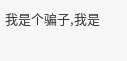我是个骗子,我是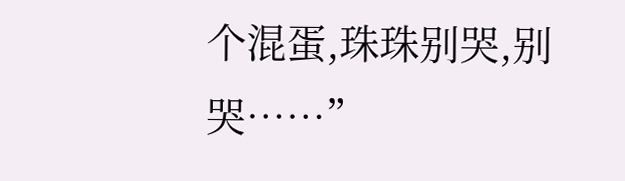个混蛋,珠珠别哭,别哭……”